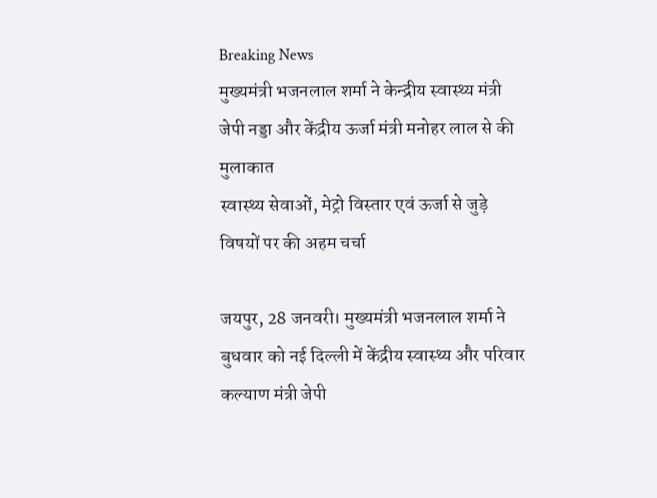Breaking News
मुख्यमंत्री भजनलाल शर्मा ने केन्द्रीय स्वास्थ्य मंत्री जेपी नड्डा और केंद्रीय ऊर्जा मंत्री मनोहर लाल से की मुलाकात
स्वास्थ्य सेवाओं, मेट्रो विस्तार एवं ऊर्जा से जुड़े विषयों पर की अहम चर्चा

जयपुर, 28 जनवरी। मुख्यमंत्री भजनलाल शर्मा ने बुधवार को नई दिल्ली में केंद्रीय स्वास्थ्य और परिवार कल्याण मंत्री जेपी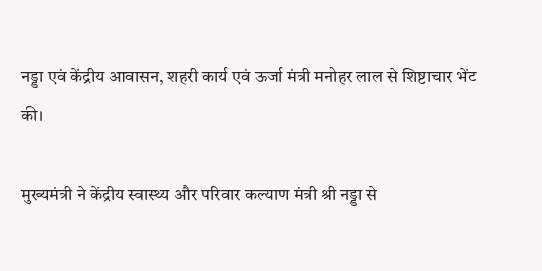नड्डा एवं केंद्रीय आवासन, शहरी कार्य एवं ऊर्जा मंत्री मनोहर लाल से शिष्टाचार भेंट की।

मुख्यमंत्री ने केंद्रीय स्वास्थ्य और परिवार कल्याण मंत्री श्री नड्डा से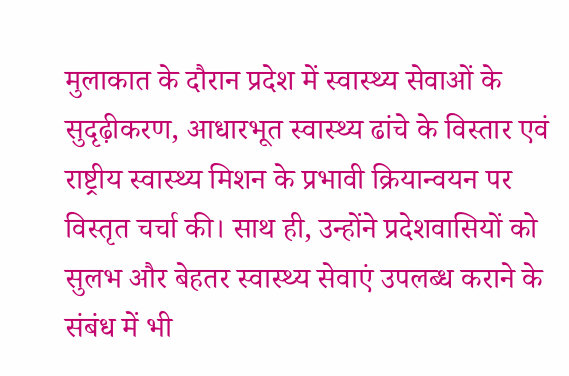मुलाकात के दौरान प्रदेश में स्वास्थ्य सेवाओं के सुदृढ़ीकरण, आधारभूत स्वास्थ्य ढांचे के विस्तार एवं राष्ट्रीय स्वास्थ्य मिशन के प्रभावी क्रियान्वयन पर विस्तृत चर्चा की। साथ ही, उन्होंने प्रदेशवासियों को सुलभ और बेहतर स्वास्थ्य सेवाएं उपलब्ध कराने के संबंध में भी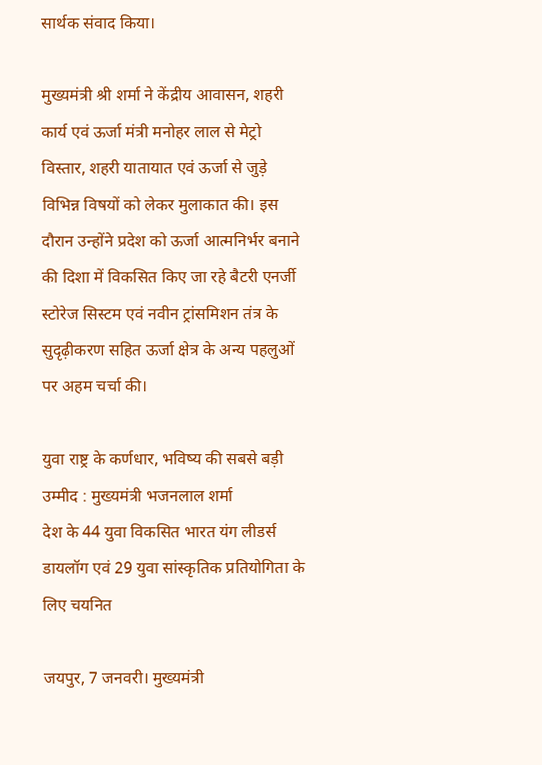सार्थक संवाद किया।

मुख्यमंत्री श्री शर्मा ने केंद्रीय आवासन, शहरी कार्य एवं ऊर्जा मंत्री मनोहर लाल से मेट्रो विस्तार, शहरी यातायात एवं ऊर्जा से जुड़े विभिन्न विषयों को लेकर मुलाकात की। इस दौरान उन्होंने प्रदेश को ऊर्जा आत्मनिर्भर बनाने की दिशा में विकसित किए जा रहे बैटरी एनर्जी स्टोरेज सिस्टम एवं नवीन ट्रांसमिशन तंत्र के सुदृढ़ीकरण सहित ऊर्जा क्षेत्र के अन्य पहलुओं पर अहम चर्चा की।

युवा राष्ट्र के कर्णधार, भविष्य की सबसे बड़ी उम्मीद : मुख्यमंत्री भजनलाल शर्मा
देश के 44 युवा विकसित भारत यंग लीडर्स डायलॉग एवं 29 युवा सांस्कृतिक प्रतियोगिता के लिए चयनित

जयपुर, 7 जनवरी। मुख्यमंत्री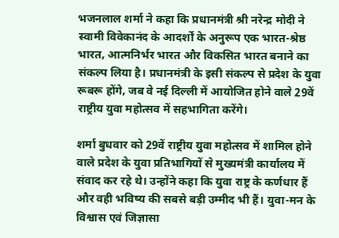भजनलाल शर्मा ने कहा कि प्रधानमंत्री श्री नरेन्द्र मोदी ने स्वामी विवेकानंद के आदर्शों के अनुरूप एक भारत-श्रेष्ठ भारत, आत्मनिर्भर भारत और विकसित भारत बनाने का संकल्प लिया है। प्रधानमंत्री के इसी संकल्प से प्रदेश के युवा रूबरू होंगे, जब वे नई दिल्ली में आयोजित होने वाले 29वें राष्ट्रीय युवा महोत्सव में सहभागिता करेंगे।

शर्मा बुधवार को 29वें राष्ट्रीय युवा महोत्सव में शामिल होने वाले प्रदेश के युवा प्रतिभागियों से मुख्यमंत्री कार्यालय में संवाद कर रहे थे। उन्होंने कहा कि युवा राष्ट्र के कर्णधार हैं और वही भविष्य की सबसे बड़ी उम्मीद भी हैं। युवा-मन के विश्वास एवं जिज्ञासा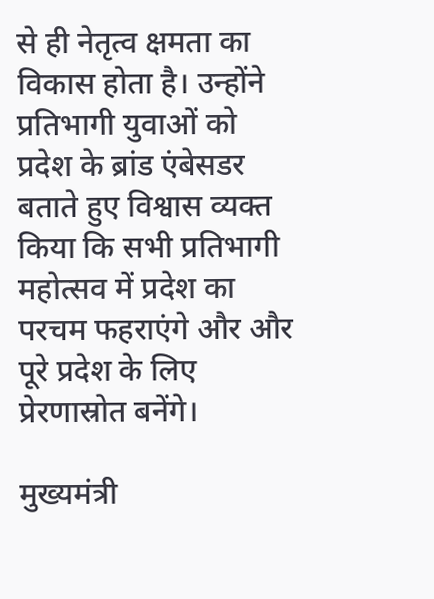से ही नेतृत्व क्षमता का विकास होता है। उन्होंने प्रतिभागी युवाओं को प्रदेश के ब्रांड एंबेसडर बताते हुए विश्वास व्यक्त किया कि सभी प्रतिभागी महोत्सव में प्रदेश का परचम फहराएंगे और और पूरे प्रदेश के लिए प्रेरणास्रोत बनेंगे।

मुख्यमंत्री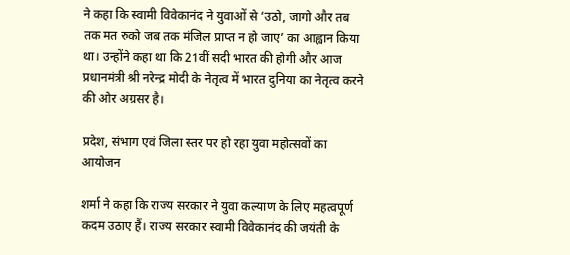ने कहा कि स्वामी विवेकानंद ने युवाओं से ‘उठो, जागो और तब तक मत रुको जब तक मंजिल प्राप्त न हो जाए’ का आह्वान किया था। उन्होंने कहा था कि 21वीं सदी भारत की होगी और आज प्रधानमंत्री श्री नरेन्द्र मोदी के नेतृत्व में भारत दुनिया का नेतृत्व करने की ओर अग्रसर है।

प्रदेश, संभाग एवं जिला स्तर पर हो रहा युवा महोत्सवों का आयोजन

शर्मा ने कहा कि राज्य सरकार ने युवा कल्याण के लिए महत्वपूर्ण कदम उठाए हैं। राज्य सरकार स्वामी विवेकानंद की जयंती के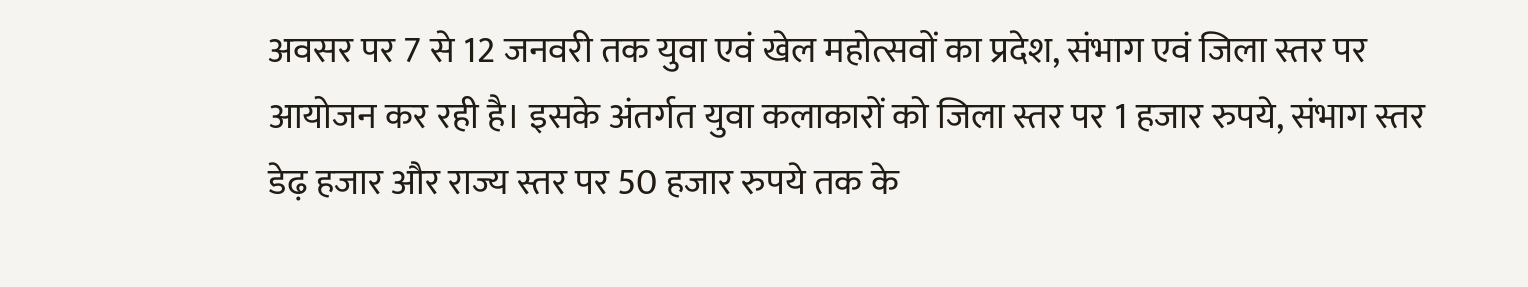अवसर पर 7 से 12 जनवरी तक युवा एवं खेल महोत्सवों का प्रदेश, संभाग एवं जिला स्तर पर आयोजन कर रही है। इसके अंतर्गत युवा कलाकारों को जिला स्तर पर 1 हजार रुपये, संभाग स्तर डेढ़ हजार और राज्य स्तर पर 50 हजार रुपये तक के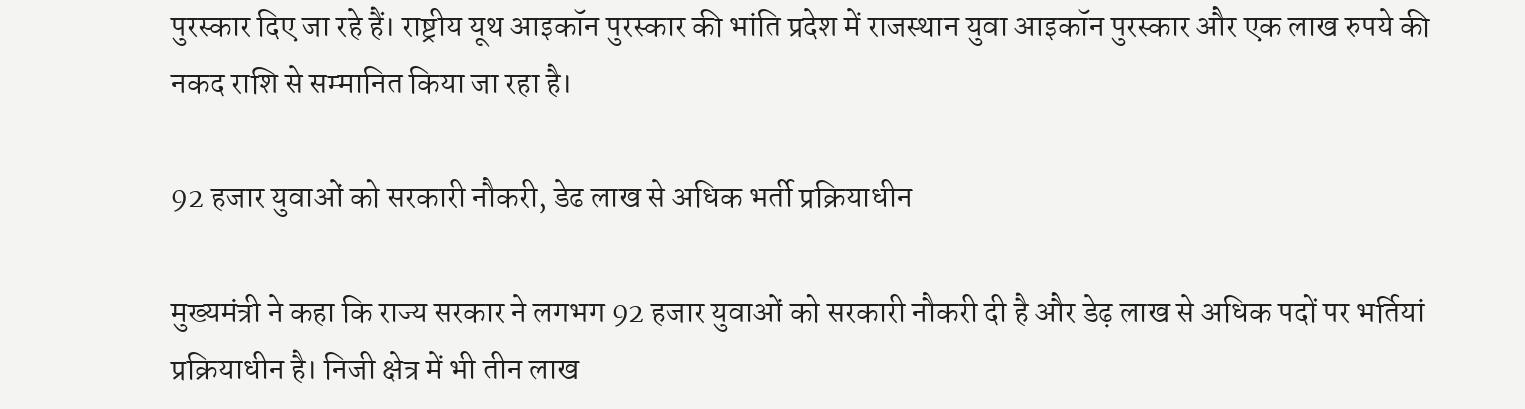पुरस्कार दिए जा रहे हैं। राष्ट्रीय यूथ आइकॉन पुरस्कार की भांति प्रदेश में राजस्थान युवा आइकॉन पुरस्कार और एक लाख रुपये की नकद राशि से सम्मानित किया जा रहा है।

92 हजार युवाओं को सरकारी नौकरी, डेढ लाख से अधिक भर्ती प्रक्रियाधीन

मुख्यमंत्री ने कहा कि राज्य सरकार ने लगभग 92 हजार युवाओं को सरकारी नौकरी दी है और डेढ़ लाख से अधिक पदों पर भर्तियां प्रक्रियाधीन है। निजी क्षेत्र में भी तीन लाख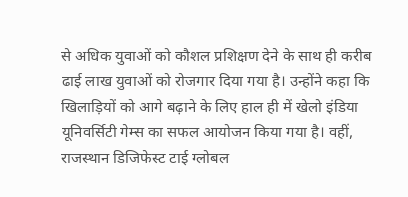से अधिक युवाओं को कौशल प्रशिक्षण देने के साथ ही करीब ढाई लाख युवाओं को रोजगार दिया गया है। उन्होंने कहा कि खिलाड़ियों को आगे बढ़ाने के लिए हाल ही में खेलो इंडिया यूनिवर्सिटी गेम्स का सफल आयोजन किया गया है। वहीं, राजस्थान डिजिफेस्ट टाई ग्लोबल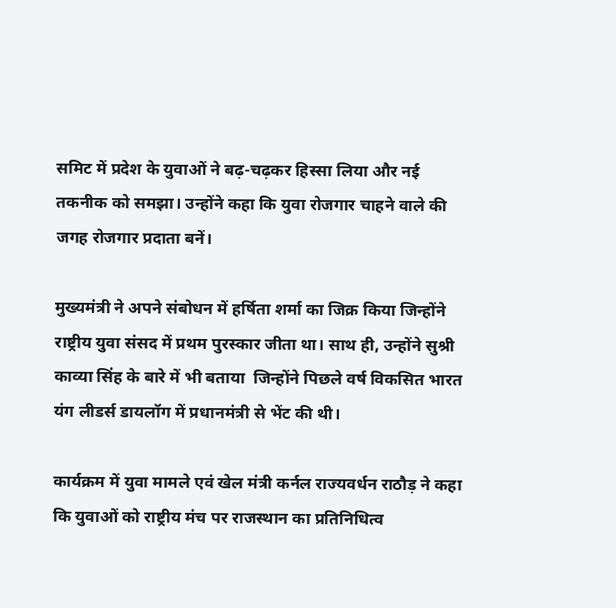समिट में प्रदेश के युवाओं ने बढ़-चढ़कर हिस्सा लिया और नई तकनीक को समझा। उन्होंने कहा कि युवा रोजगार चाहने वाले की जगह रोजगार प्रदाता बनें।

मुख्यमंत्री ने अपने संबोधन में हर्षिता शर्मा का जिक्र किया जिन्होंने राष्ट्रीय युवा संसद में प्रथम पुरस्कार जीता था। साथ ही, उन्होंने सुश्री काव्या सिंह के बारे में भी बताया  जिन्होंने पिछले वर्ष विकसित भारत यंग लीडर्स डायलॉग में प्रधानमंत्री से भेंट की थी।

कार्यक्रम में युवा मामले एवं खेल मंत्री कर्नल राज्यवर्धन राठौड़ ने कहा कि युवाओं को राष्ट्रीय मंच पर राजस्थान का प्रतिनिधित्व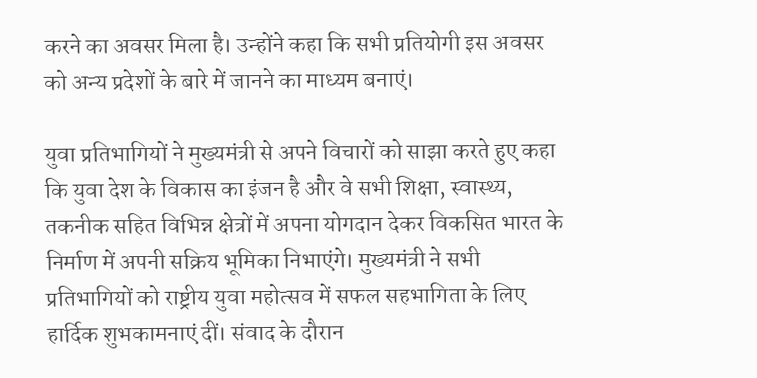करने का अवसर मिला है। उन्होंने कहा कि सभी प्रतियोगी इस अवसर को अन्य प्रदेशों के बारे में जानने का माध्यम बनाएं।

युवा प्रतिभागियों ने मुख्यमंत्री से अपने विचारों को साझा करते हुए कहा कि युवा देश के विकास का इंजन है और वे सभी शिक्षा, स्वास्थ्य, तकनीक सहित विभिन्न क्षेत्रों में अपना योगदान देकर विकसित भारत के निर्माण में अपनी सक्रिय भूमिका निभाएंगे। मुख्यमंत्री ने सभी प्रतिभागियों को राष्ट्रीय युवा महोत्सव में सफल सहभागिता के लिए हार्दिक शुभकामनाएं दीं। संवाद के दौरान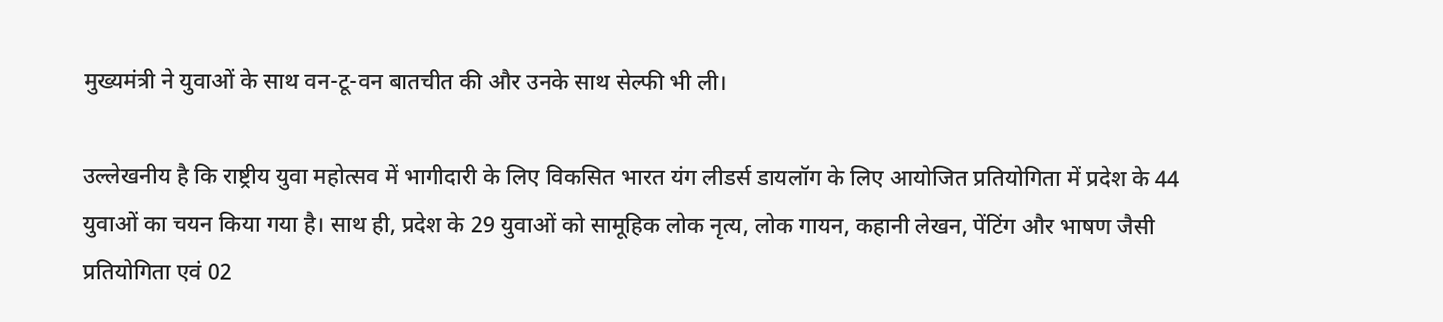मुख्यमंत्री ने युवाओं के साथ वन-टू-वन बातचीत की और उनके साथ सेल्फी भी ली।

उल्लेखनीय है कि राष्ट्रीय युवा महोत्सव में भागीदारी के लिए विकसित भारत यंग लीडर्स डायलॉग के लिए आयोजित प्रतियोगिता में प्रदेश के 44 युवाओं का चयन किया गया है। साथ ही, प्रदेश के 29 युवाओं को सामूहिक लोक नृत्य, लोक गायन, कहानी लेखन, पेंटिंग और भाषण जैसी प्रतियोगिता एवं 02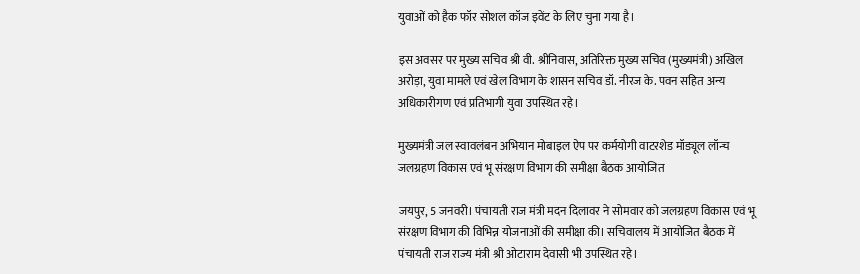युवाओं को हैक फॉर सोशल कॉज इवेंट के लिए चुना गया है।

इस अवसर पर मुख्य सचिव श्री वी. श्रीनिवास, अतिरिक्त मुख्य सचिव (मुख्यमंत्री) अखिल अरोड़ा, युवा मामले एवं खेल विभाग के शासन सचिव डॉ. नीरज के. पवन सहित अन्य अधिकारीगण एवं प्रतिभागी युवा उपस्थित रहे।

मुख्यमंत्री जल स्वावलंबन अभियान मोबाइल ऐप पर कर्मयोगी वाटरशेड मॉड्यूल लॉन्च
जलग्रहण विकास एवं भू संरक्षण विभाग की समीक्षा बैठक आयोजित

जयपुर, 5 जनवरी। पंचायती राज मंत्री मदन दिलावर ने सोमवार को जलग्रहण विकास एवं भू संरक्षण विभाग की विभिन्न योजनाओं की समीक्षा की। सचिवालय में आयोजित बैठक में पंचायती राज राज्य मंत्री श्री ओटाराम देवासी भी उपस्थित रहे।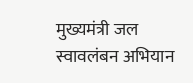मुख्यमंत्री जल स्वावलंबन अभियान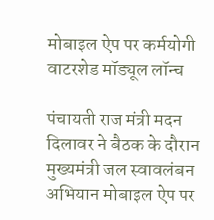मोबाइल ऐप पर कर्मयोगी वाटरशेड मॉड्यूल लॉन्च

पंचायती राज मंत्री मदन दिलावर ने बैठक के दौरान मुख्यमंत्री जल स्वावलंबन अभियान मोबाइल ऐप पर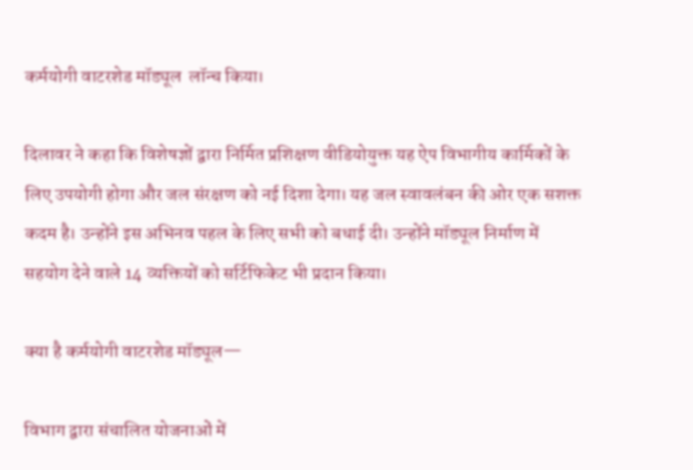कर्मयोगी वाटरशेड मॉड्यूल  लॉन्च किया।

दिलावर ने कहा कि विशेषज्ञों द्वारा निर्मित प्रशिक्षण वीडियोयुक्त यह ऐप विभागीय कार्मिकों के लिए उपयोगी होगा और जल संरक्षण को नई दिशा देगा। यह जल स्वावलंबन की ओर एक सशक्त कदम है। उन्होंने इस अभिनव पहल के लिए सभी को बधाई दी। उन्होंने मॉड्यूल निर्माण में सहयोग देने वाले 14 व्यक्तियों को सर्टिफिकेट भी प्रदान किया।

क्या है कर्मयोगी वाटरशेड मॉड्यूल—

विभाग द्वारा संचालित योजनाओं में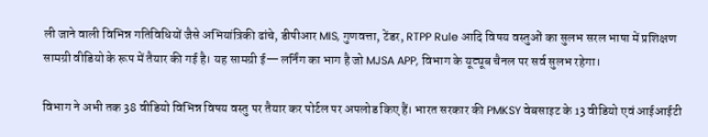ली जाने वाली विभिन्न गतिविधियों जैसे अभियांत्रिकी ढांचे, डीपीआर MIS, गुणवत्ता, टेंडर, RTPP Rule आदि विषय वस्तुओं का सुलभ सरल भाषा में प्रशिक्षण सामग्री वीडियो के रूप में तैयार की गई है। यह सामग्री ई— लर्निंग का भाग है जो MJSA APP, विभाग के यूट्यूब चैनल पर सर्व सुलभ रहेगा।

विभाग ने अभी तक 38 वीडियो विभिन्न विषय वस्तु पर तैयार कर पोर्टल पर अपलोड किए हैं। भारत सरकार की PMKSY वेबसाइट के 13 वीडियो एवं आईआईटी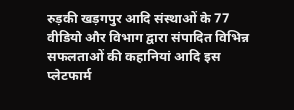रुड़की खड़गपुर आदि संस्थाओं के 77 वीडियो और विभाग द्वारा संपादित विभिन्न सफलताओं की कहानियां आदि इस प्लेटफार्म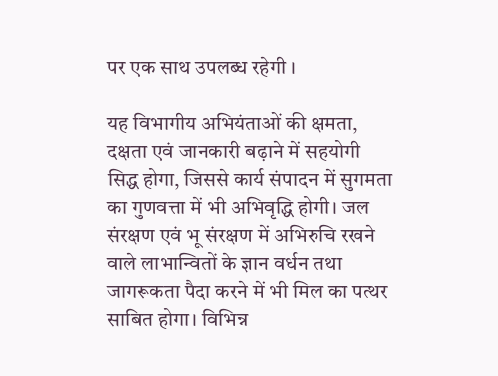पर एक साथ उपलब्ध रहेगी ।

यह विभागीय अभियंताओं की क्षमता, दक्षता एवं जानकारी बढ़ाने में सहयोगी सिद्ध होगा, जिससे कार्य संपादन में सुगमता का गुणवत्ता में भी अभिवृद्धि होगी। जल संरक्षण एवं भू संरक्षण में अभिरुचि रखने वाले लाभान्वितों के ज्ञान वर्धन तथा जागरूकता पैदा करने में भी मिल का पत्थर साबित होगा। विभिन्न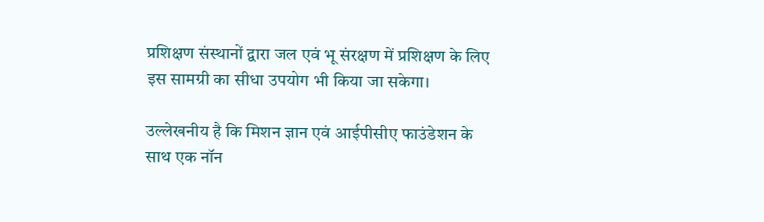प्रशिक्षण संस्थानों द्वारा जल एवं भू संरक्षण में प्रशिक्षण के लिए इस सामग्री का सीधा उपयोग भी किया जा सकेगा।

उल्लेखनीय है कि मिशन ज्ञान एवं आईपीसीए फाउंडेशन के साथ एक नॉन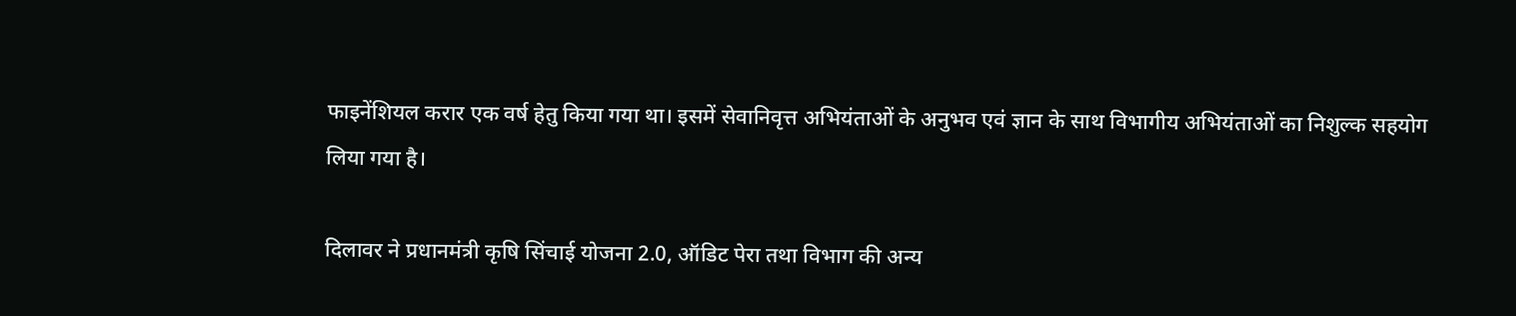फाइनेंशियल करार एक वर्ष हेतु किया गया था। इसमें सेवानिवृत्त अभियंताओं के अनुभव एवं ज्ञान के साथ विभागीय अभियंताओं का निशुल्क सहयोग लिया गया है।

दिलावर ने प्रधानमंत्री कृषि सिंचाई योजना 2.0, ऑडिट पेरा तथा विभाग की अन्य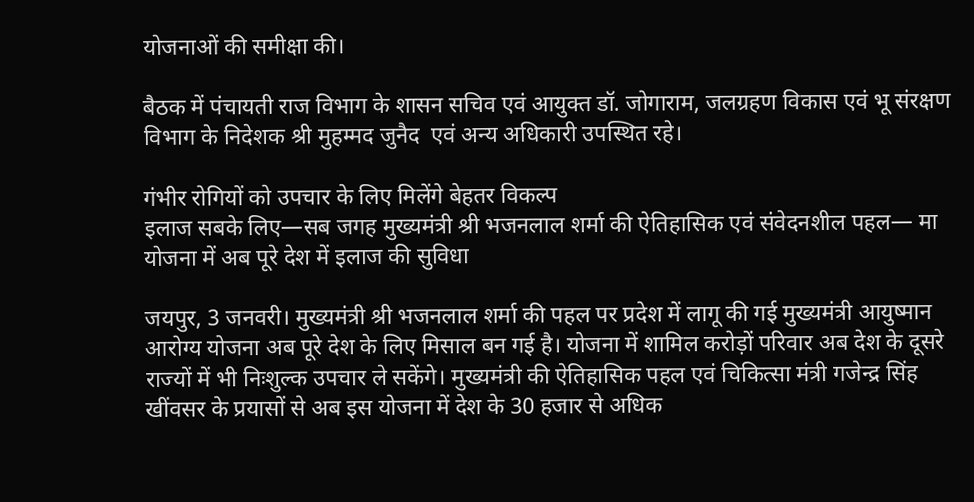योजनाओं की समीक्षा की।

बैठक में पंचायती राज विभाग के शासन सचिव एवं आयुक्त डॉ. जोगाराम, जलग्रहण विकास एवं भू संरक्षण विभाग के निदेशक श्री मुहम्मद जुनैद  एवं अन्य अधिकारी उपस्थित रहे।

गंभीर रोगियों को उपचार के लिए मिलेंगे बेहतर विकल्प
इलाज सबके लिए—सब जगह मुख्यमंत्री श्री भजनलाल शर्मा की ऐतिहासिक एवं संवेदनशील पहल— मा योजना में अब पूरे देश में इलाज की सुविधा

जयपुर, 3 जनवरी। मुख्यमंत्री श्री भजनलाल शर्मा की पहल पर प्रदेश में लागू की गई मुख्यमंत्री आयुष्मान आरोग्य योजना अब पूरे देश के लिए मिसाल बन गई है। योजना में शामिल करोड़ों परिवार अब देश के दूसरे राज्यों में भी निःशुल्क उपचार ले सकेंगे। मुख्यमंत्री की ऐतिहासिक पहल एवं चिकित्सा मंत्री गजेन्द्र सिंह खींवसर के प्रयासों से अब इस योजना में देश के 30 हजार से अधिक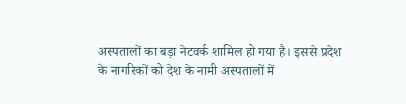अस्पतालों का बड़ा नेटवर्क शामिल हो गया है। इससे प्रदेश के नागरिकों को देश के नामी अस्पतालों में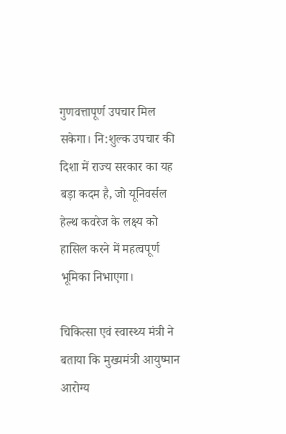गुणवत्तापूर्ण उपचार मिल सकेगा। नि:शुल्क उपचार की दिशा में राज्य सरकार का यह बड़ा कदम है, जो यूनिवर्सल हेल्थ कवरेज के लक्ष्य को हासिल करने में महत्वपूर्ण भूमिका निभाएगा।

चिकित्सा एवं स्वास्थ्य मंत्री ने बताया कि मुख्यमंत्री आयुष्मान आरोग्य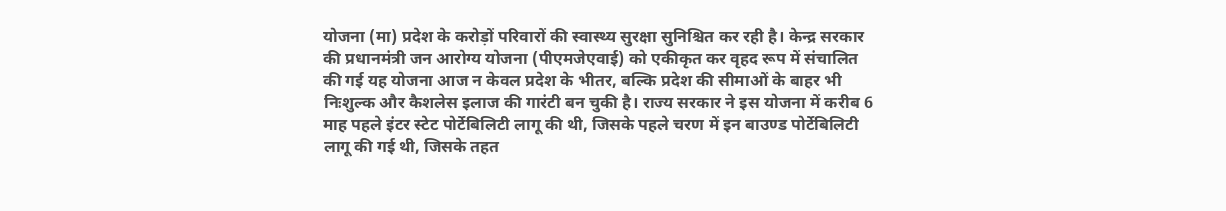योजना (मा) प्रदेश के करोड़ों परिवारों की स्वास्थ्य सुरक्षा सुनिश्चित कर रही है। केन्द्र सरकार की प्रधानमंत्री जन आरोग्य योजना (पीएमजेएवाई) को एकीकृत कर वृहद रूप में संचालित की गई यह योजना आज न केवल प्रदेश के भीतर, बल्कि प्रदेश की सीमाओं के बाहर भी निःशुल्क और कैशलेस इलाज की गारंटी बन चुकी है। राज्य सरकार ने इस योजना में करीब 6 माह पहले इंटर स्टेट पोर्टेबिलिटी लागू की थी, जिसके पहले चरण में इन बाउण्ड पोर्टेबिलिटी लागू की गई थी, जिसके तहत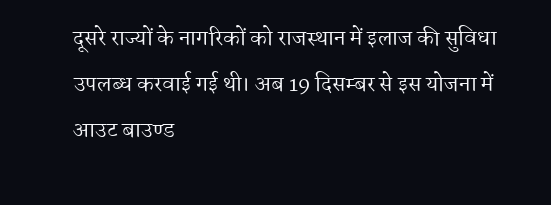दूसरे राज्यों के नागरिकों को राजस्थान में इलाज की सुविधा उपलब्ध करवाई गई थी। अब 19 दिसम्बर से इस योजना में आउट बाउण्ड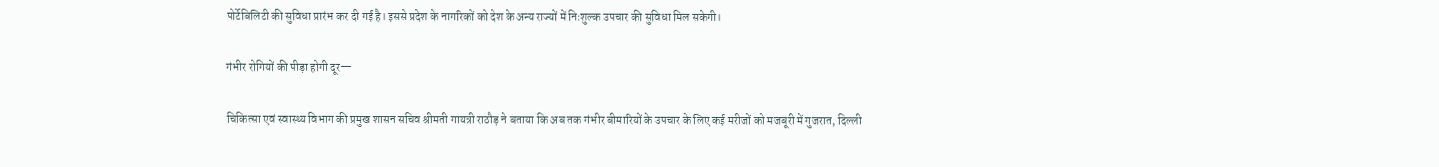पोर्टेबिलिटी की सुविधा प्रारंभ कर दी गई है। इससे प्रदेश के नागरिकों को देश के अन्य राज्यों में निःशुल्क उपचार की सुविधा मिल सकेगी।

गंभीर रोगियों की पीड़ा होगी दूर—

चिकित्सा एवं स्वास्थ्य विभाग की प्रमुख शासन सचिव श्रीमती गायत्री राठौड़ ने बताया कि अब तक गंभीर बीमारियों के उपचार के लिए कई मरीजों को मजबूरी में गुजरात, दिल्ली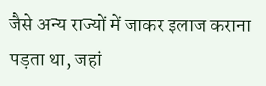जैसे अन्य राज्यों में जाकर इलाज कराना पड़ता था, जहां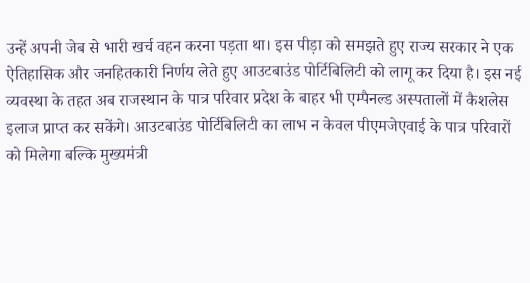उन्हें अपनी जेब से भारी खर्च वहन करना पड़ता था। इस पीड़ा को समझते हुए राज्य सरकार ने एक ऐतिहासिक और जनहितकारी निर्णय लेते हुए आउटबाउंड पोर्टिबिलिटी को लागू कर दिया है। इस नई व्यवस्था के तहत अब राजस्थान के पात्र परिवार प्रदेश के बाहर भी एम्पैनल्ड अस्पतालों में कैशलेस इलाज प्राप्त कर सकेंगे। आउटबाउंड पोर्टिबिलिटी का लाभ न केवल पीएमजेएवाई के पात्र परिवारों को मिलेगा बल्कि मुख्यमंत्री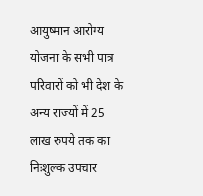आयुष्मान आरोग्य योजना के सभी पात्र परिवारों को भी देश के अन्य राज्यों में 25 लाख रुपये तक का निःशुल्क उपचार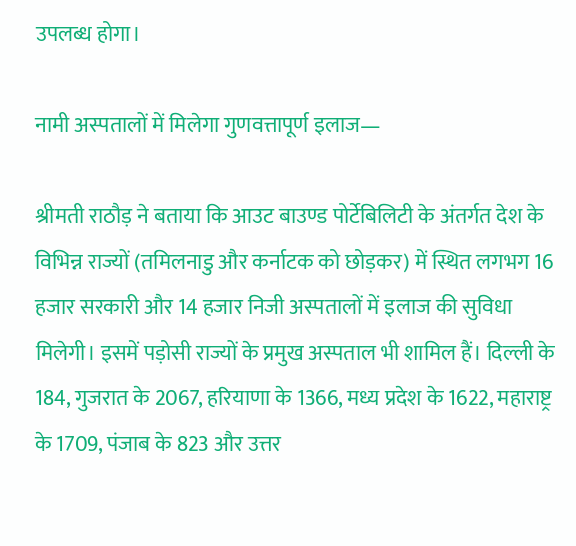उपलब्ध होगा।

नामी अस्पतालों में मिलेगा गुणवत्तापूर्ण इलाज—

श्रीमती राठौड़ ने बताया कि आउट बाउण्ड पोर्टेबिलिटी के अंतर्गत देश के विभिन्न राज्यों (तमिलनाडु और कर्नाटक को छोड़कर) में स्थित लगभग 16 हजार सरकारी और 14 हजार निजी अस्पतालों में इलाज की सुविधा मिलेगी। इसमें पड़ोसी राज्यों के प्रमुख अस्पताल भी शामिल हैं। दिल्ली के 184, गुजरात के 2067, हरियाणा के 1366, मध्य प्रदेश के 1622, महाराष्ट्र के 1709, पंजाब के 823 और उत्तर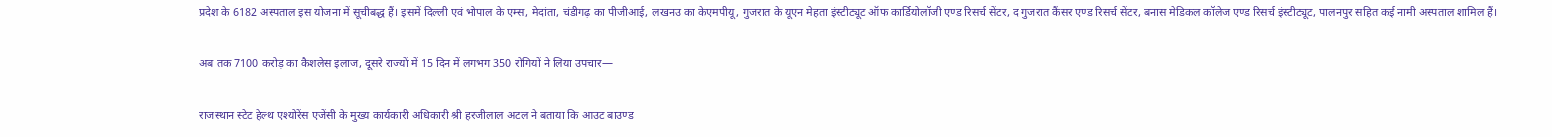प्रदेश के 6182 अस्पताल इस योजना में सूचीबद्ध हैं। इसमें दिल्ली एवं भोपाल के एम्स, मेदांता, चंडीगढ़ का पीजीआई, लखनउ का केएमपीयू, गुजरात के यूएन मेहता इंस्टीट्यूट ऑफ कार्डियोलॉजी एण्ड रिसर्च सेंटर, द गुजरात कैंसर एण्ड रिसर्च सेंटर, बनास मेडिकल कॉलेज एण्ड रिसर्च इंस्टीट्यूट, पालनपुर सहित कई नामी अस्पताल शामिल हैं।

अब तक 7100 करोड़ का कैशलेस इलाज, दूसरे राज्यों में 15 दिन में लगभग 350 रोगियों ने लिया उपचार—

राजस्थान स्टेट हेल्थ एश्योरेंस एजेंसी के मुख्य कार्यकारी अधिकारी श्री हरजीलाल अटल ने बताया कि आउट बाउण्ड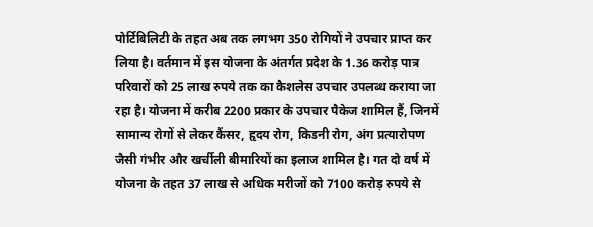पोर्टिबिलिटी के तहत अब तक लगभग 350 रोगियों ने उपचार प्राप्त कर लिया है। वर्तमान में इस योजना के अंतर्गत प्रदेश के 1.36 करोड़ पात्र परिवारों को 25 लाख रुपये तक का कैशलेस उपचार उपलब्ध कराया जा रहा है। योजना में करीब 2200 प्रकार के उपचार पैकेज शामिल हैं, जिनमें सामान्य रोगों से लेकर कैंसर, हृदय रोग, किडनी रोग, अंग प्रत्यारोपण जैसी गंभीर और खर्चीली बीमारियों का इलाज शामिल है। गत दो वर्ष में योजना के तहत 37 लाख से अधिक मरीजों को 7100 करोड़ रुपये से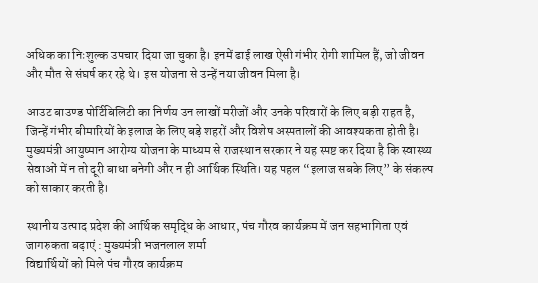अधिक का निःशुल्क उपचार दिया जा चुका है। इनमें ढाई लाख ऐसी गंभीर रोगी शामिल हैं, जो जीवन और मौत से संघर्ष कर रहे थे। इस योजना से उन्हें नया जीवन मिला है।

आउट बाउण्ड पोर्टिबिलिटी का निर्णय उन लाखों मरीजों और उनके परिवारों के लिए बड़ी राहत है, जिन्हें गंभीर बीमारियों के इलाज के लिए बड़े शहरों और विशेष अस्पतालों की आवश्यकता होती है। मुख्यमंत्री आयुष्मान आरोग्य योजना के माध्यम से राजस्थान सरकार ने यह स्पष्ट कर दिया है कि स्वास्थ्य सेवाओं में न तो दूरी बाधा बनेगी और न ही आर्थिक स्थिति। यह पहल “इलाज सबके लिए” के संकल्प को साकार करती है।

स्थानीय उत्पाद प्रदेश की आर्थिक समृद्धि के आधार, पंच गौरव कार्यक्रम में जन सहभागिता एवं जागरुकता बढ़ाएं : मुख्यमंत्री भजनलाल शर्मा
विद्यार्थियों को मिले पंच गौरव कार्यक्रम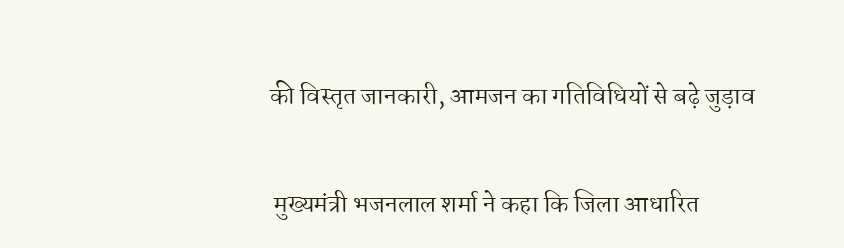की विस्तृत जानकारी, आमजन का गतिविधियों से बढ़े जुड़ाव

 मुख्यमंत्री भजनलाल शर्मा ने कहा कि जिला आधारित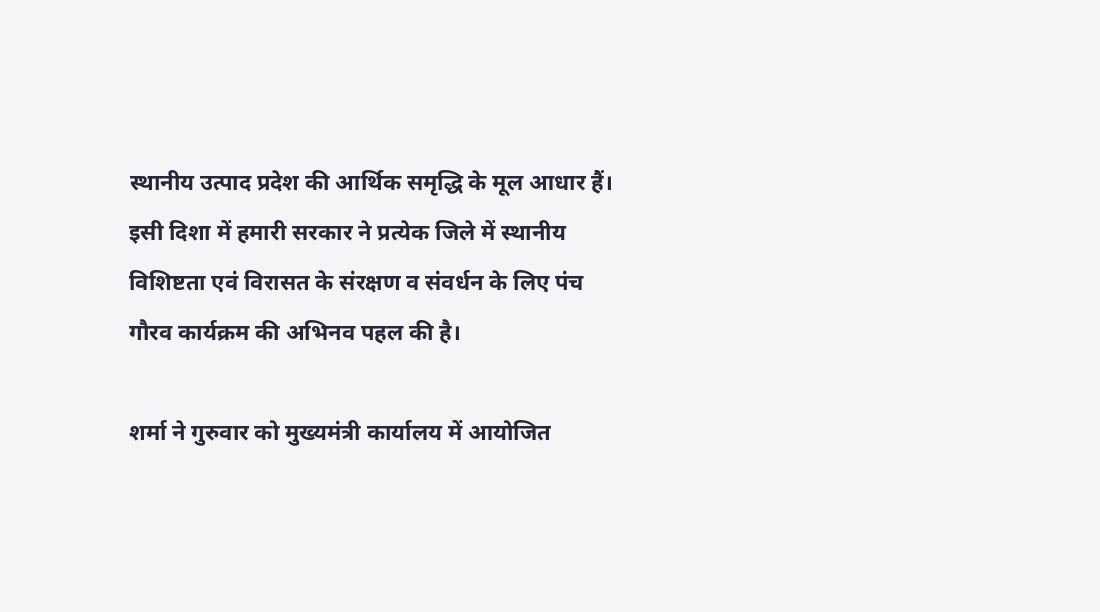स्थानीय उत्पाद प्रदेश की आर्थिक समृद्धि के मूल आधार हैं। इसी दिशा में हमारी सरकार ने प्रत्येक जिले में स्थानीय विशिष्टता एवं विरासत के संरक्षण व संवर्धन के लिए पंच गौरव कार्यक्रम की अभिनव पहल की है।

शर्मा ने गुरुवार को मुख्यमंत्री कार्यालय में आयोजित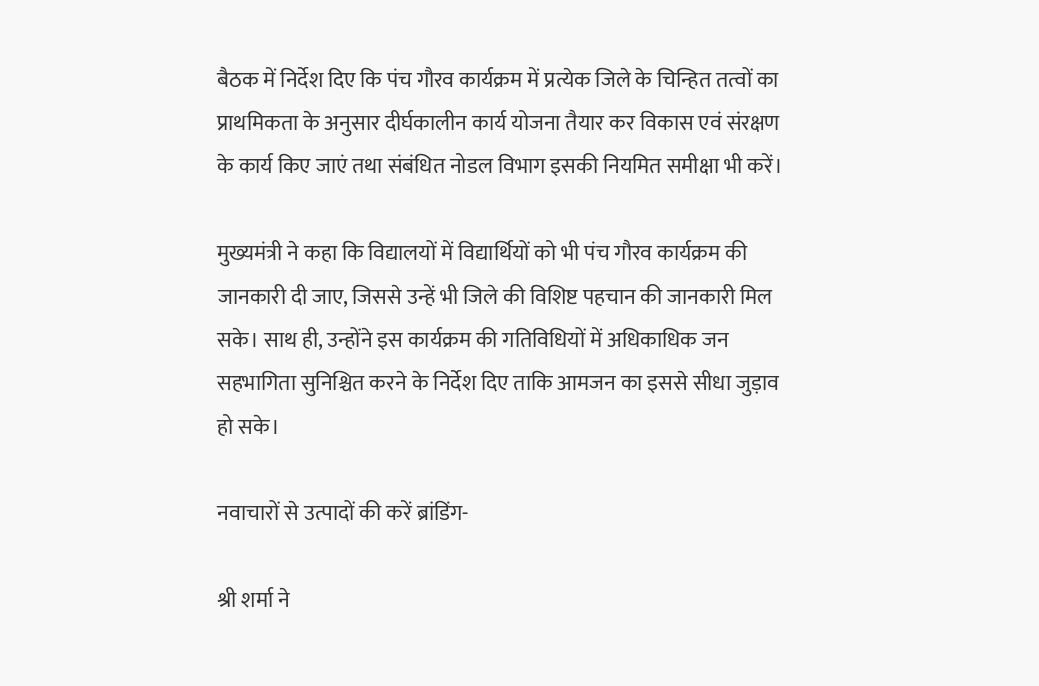बैठक में निर्देश दिए कि पंच गौरव कार्यक्रम में प्रत्येक जिले के चिन्हित तत्वों का प्राथमिकता के अनुसार दीर्घकालीन कार्य योजना तैयार कर विकास एवं संरक्षण के कार्य किए जाएं तथा संबंधित नोडल विभाग इसकी नियमित समीक्षा भी करें।

मुख्यमंत्री ने कहा कि विद्यालयों में विद्यार्थियों को भी पंच गौरव कार्यक्रम की जानकारी दी जाए, जिससे उन्हें भी जिले की विशिष्ट पहचान की जानकारी मिल सके। साथ ही, उन्होंने इस कार्यक्रम की गतिविधियों में अधिकाधिक जन सहभागिता सुनिश्चित करने के निर्देश दिए ताकि आमजन का इससे सीधा जुड़ाव हो सके।

नवाचारों से उत्पादों की करें ब्रांडिंग-

श्री शर्मा ने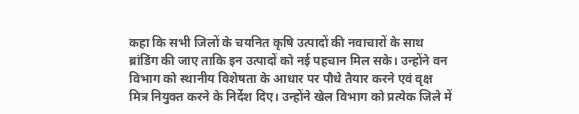कहा कि सभी जिलों के चयनित कृषि उत्पादों की नवाचारों के साथ ब्रांडिंग की जाए ताकि इन उत्पादों को नई पहचान मिल सके। उन्होंने वन विभाग को स्थानीय विशेषता के आधार पर पौधे तैयार करने एवं वृक्ष मित्र नियुक्त करने के निर्देश दिए। उन्होंने खेल विभाग को प्रत्येक जिले में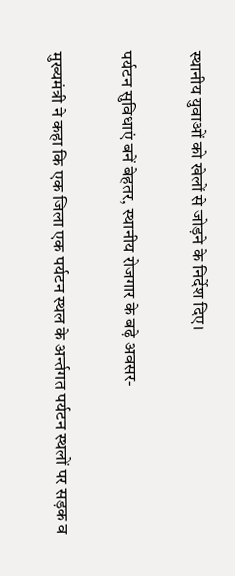स्थानीय युवाओं को खेलों से जोड़ने के निर्देश दिए।

पर्यटन सुविधाएं बनें बेहतर, स्थानीय रोजगार के बढ़े अवसर-

मुख्यमंत्री ने कहा कि एक जिला एक पर्यटन स्थल के अर्न्तगत पर्यटन स्थलों पर सड़क व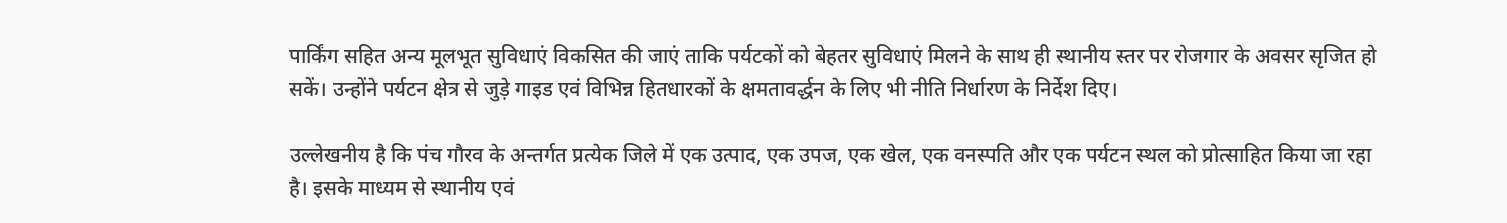पार्किंग सहित अन्य मूलभूत सुविधाएं विकसित की जाएं ताकि पर्यटकों को बेहतर सुविधाएं मिलने के साथ ही स्थानीय स्तर पर रोजगार के अवसर सृजित हो सकें। उन्होंने पर्यटन क्षेत्र से जुड़े गाइड एवं विभिन्न हितधारकों के क्षमतावर्द्धन के लिए भी नीति निर्धारण के निर्देश दिए।

उल्लेखनीय है कि पंच गौरव के अन्तर्गत प्रत्येक जिले में एक उत्पाद, एक उपज, एक खेल, एक वनस्पति और एक पर्यटन स्थल को प्रोत्साहित किया जा रहा है। इसके माध्यम से स्थानीय एवं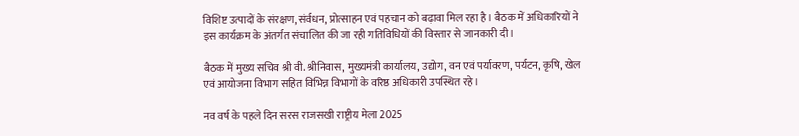विशिष्ट उत्पादों के संरक्षण, संर्वधन, प्रोत्साहन एवं पहचान को बढ़ावा मिल रहा है। बैठक में अधिकारियों ने इस कार्यक्रम के अंतर्गत संचालित की जा रही गतिविधियों की विस्तार से जानकारी दी।

बैठक में मुख्य सचिव श्री वी. श्रीनिवास, मुख्यमंत्री कार्यालय, उद्योग, वन एवं पर्यावरण, पर्यटन, कृषि, खेल एवं आयोजना विभाग सहित विभिन्न विभागों के वरिष्ठ अधिकारी उपस्थित रहे।

नव वर्ष के पहले दिन सरस राजसखी राष्ट्रीय मेला 2025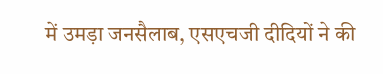में उमड़ा जनसैलाब, एसएचजी दीदियों ने की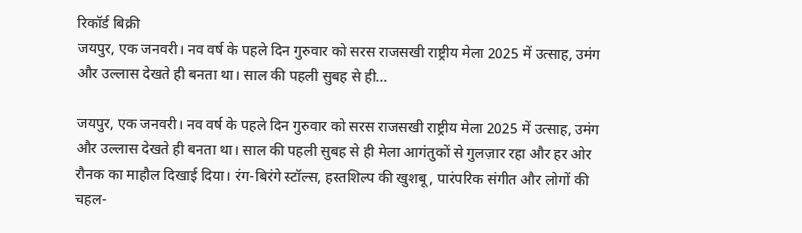रिकॉर्ड बिक्री
जयपुर, एक जनवरी। नव वर्ष के पहले दिन गुरुवार को सरस राजसखी राष्ट्रीय मेला 2025 में उत्साह, उमंग और उल्लास देखते ही बनता था। साल की पहली सुबह से ही...

जयपुर, एक जनवरी। नव वर्ष के पहले दिन गुरुवार को सरस राजसखी राष्ट्रीय मेला 2025 में उत्साह, उमंग और उल्लास देखते ही बनता था। साल की पहली सुबह से ही मेला आगंतुकों से गुलज़ार रहा और हर ओर रौनक का माहौल दिखाई दिया। रंग-बिरंगे स्टॉल्स, हस्तशिल्प की खुशबू, पारंपरिक संगीत और लोगों की चहल-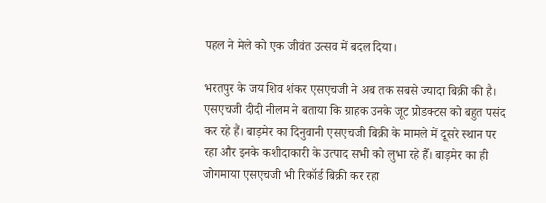पहल ने मेले को एक जीवंत उत्सव में बदल दिया।

भरतपुर के जय शिव शंकर एसएचजी ने अब तक सबसे ज्यादा बिक्री की है। एसएचजी दीदी नीलम ने बताया कि ग्राहक उनके जूट प्रोडक्टस को बहुत पसंद कर रहे हैं। बाड़मेर का दिनुवानी एसएचजी बिक्री के मामले में दूसरे स्थान पर रहा और इनके कशीदाकारी के उत्पाद सभी को लुभा रहे हैँ। बाड़मेर का ही जोगमाया एसएचजी भी रिकॉर्ड बिक्री कर रहा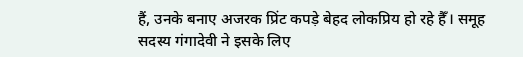हैं, उनके बनाए अजरक प्रिंट कपड़े बेहद लोकप्रिय हो रहे हैँ। समूह सदस्य गंगादेवी ने इसके लिए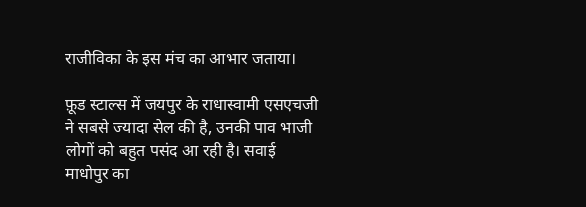राजीविका के इस मंच का आभार जताया।

फ़ूड स्टाल्स में जयपुर के राधास्वामी एसएचजी ने सबसे ज्यादा सेल की है, उनकी पाव भाजी लोगों को बहुत पसंद आ रही है। सवाई माधोपुर का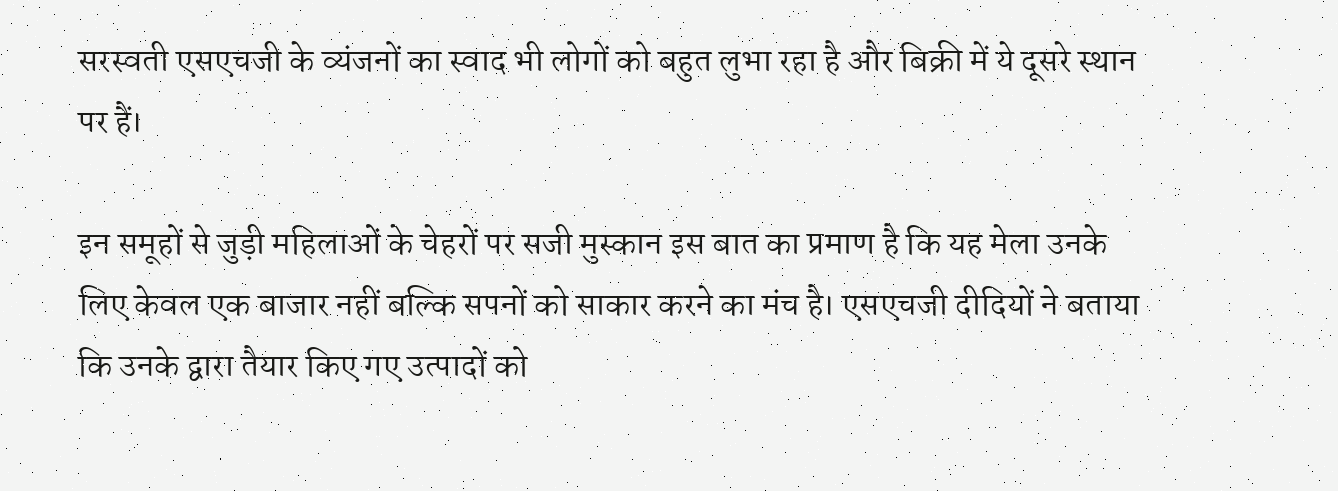सरस्वती एसएचजी के व्यंजनों का स्वाद भी लोगों को बहुत लुभा रहा है और बिक्री में ये दूसरे स्थान पर हैं।

इन समूहों से जुड़ी महिलाओं के चेहरों पर सजी मुस्कान इस बात का प्रमाण है कि यह मेला उनके लिए केवल एक बाजार नहीं बल्कि सपनों को साकार करने का मंच है। एसएचजी दीदियों ने बताया कि उनके द्वारा तैयार किए गए उत्पादों को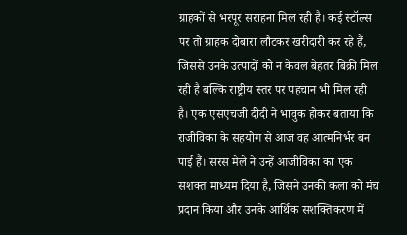ग्राहकों से भरपूर सराहना मिल रही है। कई स्टॉल्स पर तो ग्राहक दोबारा लौटकर खरीदारी कर रहे हैं, जिससे उनके उत्पादों को न केवल बेहतर बिक्री मिल रही है बल्कि राष्ट्रीय स्तर पर पहचान भी मिल रही है। एक एसएचजी दीदी ने भावुक होकर बताया कि राजीविका के सहयोग से आज वह आत्मनिर्भर बन पाई हैं। सरस मेले ने उन्हें आजीविका का एक सशक्त माध्यम दिया है, जिसने उनकी कला को मंच प्रदान किया और उनके आर्थिक सशक्तिकरण में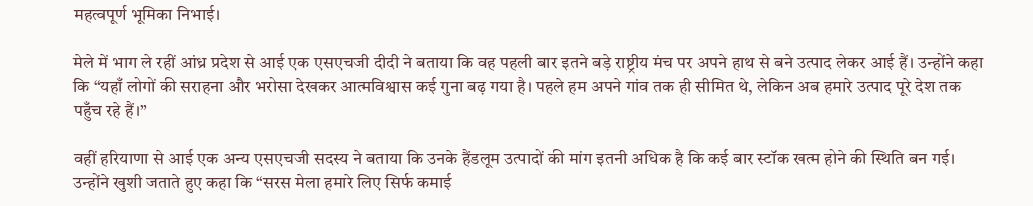महत्वपूर्ण भूमिका निभाई।

मेले में भाग ले रहीं आंध्र प्रदेश से आई एक एसएचजी दीदी ने बताया कि वह पहली बार इतने बड़े राष्ट्रीय मंच पर अपने हाथ से बने उत्पाद लेकर आई हैं। उन्होंने कहा कि “यहाँ लोगों की सराहना और भरोसा देखकर आत्मविश्वास कई गुना बढ़ गया है। पहले हम अपने गांव तक ही सीमित थे, लेकिन अब हमारे उत्पाद पूरे देश तक पहुँच रहे हैं।”

वहीं हरियाणा से आई एक अन्य एसएचजी सदस्य ने बताया कि उनके हैंडलूम उत्पादों की मांग इतनी अधिक है कि कई बार स्टॉक खत्म होने की स्थिति बन गई। उन्होंने खुशी जताते हुए कहा कि “सरस मेला हमारे लिए सिर्फ कमाई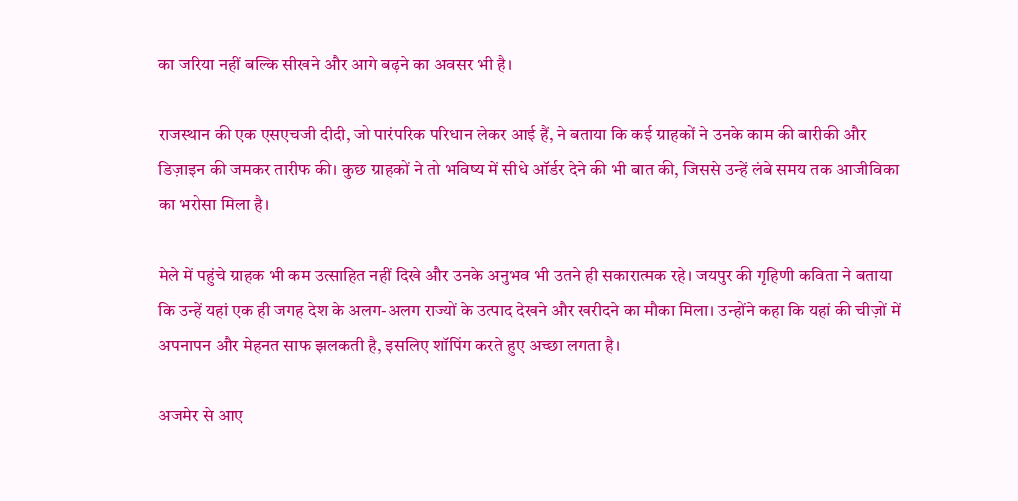का जरिया नहीं बल्कि सीखने और आगे बढ़ने का अवसर भी है।

राजस्थान की एक एसएचजी दीदी, जो पारंपरिक परिधान लेकर आई हैं, ने बताया कि कई ग्राहकों ने उनके काम की बारीकी और डिज़ाइन की जमकर तारीफ की। कुछ ग्राहकों ने तो भविष्य में सीधे ऑर्डर देने की भी बात की, जिससे उन्हें लंबे समय तक आजीविका का भरोसा मिला है।

मेले में पहुंचे ग्राहक भी कम उत्साहित नहीं दिखे और उनके अनुभव भी उतने ही सकारात्मक रहे। जयपुर की गृहिणी कविता ने बताया कि उन्हें यहां एक ही जगह देश के अलग-अलग राज्यों के उत्पाद देखने और खरीदने का मौका मिला। उन्होंने कहा कि यहां की चीज़ों में अपनापन और मेहनत साफ झलकती है, इसलिए शॉपिंग करते हुए अच्छा लगता है।

अजमेर से आए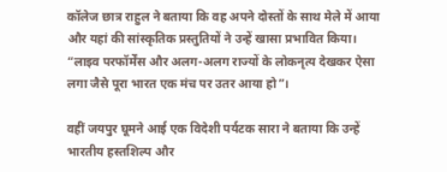कॉलेज छात्र राहुल ने बताया कि वह अपने दोस्तों के साथ मेले में आया और यहां की सांस्कृतिक प्रस्तुतियों ने उन्हें खासा प्रभावित किया। “लाइव परफॉर्मेंस और अलग-अलग राज्यों के लोकनृत्य देखकर ऐसा लगा जैसे पूरा भारत एक मंच पर उतर आया हो”।

वहीं जयपुर घूमने आई एक विदेशी पर्यटक सारा ने बताया कि उन्हें भारतीय हस्तशिल्प और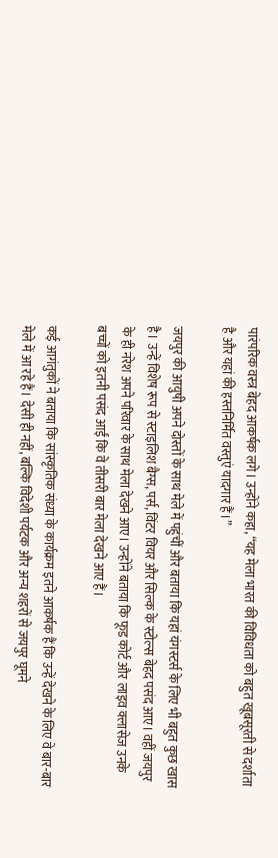पारंपरिक वस्त्र बेहद आकर्षक लगे। उन्होंने कहा, “यह मेला भारत की विविधता को बहुत खूबसूरती से दर्शाता है और यहां की हस्तनिर्मित वस्तुएं यादगार हैं।”

जयपुर की आयुषी अपने दोस्तों के साथ मेले में पहुंचीं और बताया कि यहां यंगस्टर्स के लिए भी बहुत कुछ खास है। उन्हें विशेष रूप से स्टाइलिश बैग्स, पर्स, विंटर वियर और सिल्क के स्टोल्स बेहद पसंद आए। वहीं जयपुर के ही नरेश अपने परिवार के साथ मेला देखने आए। उन्होंने बताया कि फूड कोर्ट और लाइव क्लासेज उनके बच्चों को इतनी पसंद आईं कि वे तीसरी बार मेला देखने आए हैं।

कई आगंतुकों ने बताया कि सांस्कृतिक संध्या के कार्यक्रम इतने आकर्षक हैं कि उन्हें देखने के लिए वे बार-बार मेले में आ रहे हैं। देसी ही नहीं, बल्कि विदेशी पर्यटक और अन्य शहरों से जयपुर घूमने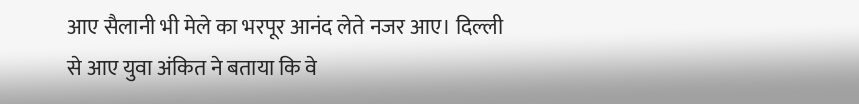आए सैलानी भी मेले का भरपूर आनंद लेते नजर आए। दिल्ली से आए युवा अंकित ने बताया कि वे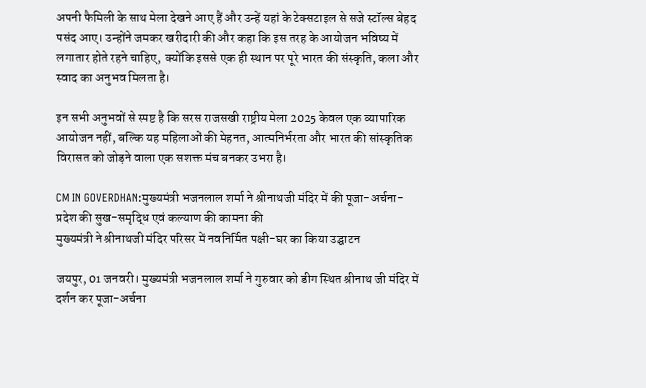अपनी फैमिली के साथ मेला देखने आए हैं और उन्हें यहां के टेक्सटाइल से सजे स्टॉल्स बेहद पसंद आए। उन्होंने जमकर खरीदारी की और कहा कि इस तरह के आयोजन भविष्य में लगातार होते रहने चाहिए, क्योंकि इससे एक ही स्थान पर पूरे भारत की संस्कृति, कला और स्वाद का अनुभव मिलता है।

इन सभी अनुभवों से स्पष्ट है कि सरस राजसखी राष्ट्रीय मेला 2025 केवल एक व्यापारिक आयोजन नहीं, बल्कि यह महिलाओं की मेहनत, आत्मनिर्भरता और भारत की सांस्कृतिक विरासत को जोड़ने वाला एक सशक्त मंच बनकर उभरा है।

CM IN GOVERDHAN:मुख्यमंत्री भजनलाल शर्मा ने श्रीनाथजी मंदिर में की पूजा-अर्चना- प्रदेश की सुख-समृद्धि एवं कल्याण की कामना की
मुख्यमंत्री ने श्रीनाथजी मंदिर परिसर में नवनिर्मित पक्षी-घर का किया उद्घाटन

जयपुर, 01 जनवरी। मुख्यमंत्री भजनलाल शर्मा ने गुरुवार को डीग स्थित श्रीनाथ जी मंदिर में दर्शन कर पूजा-अर्चना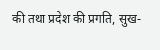की तथा प्रदेश की प्रगति, सुख-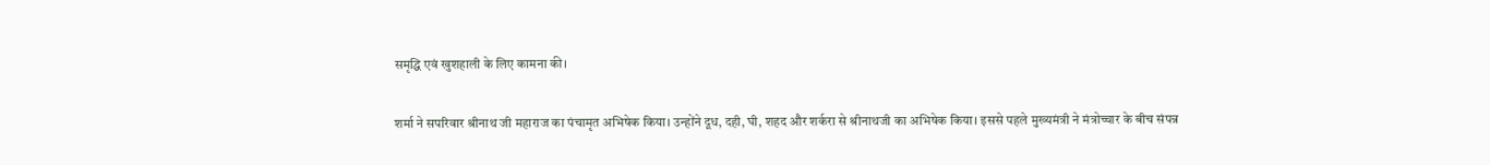समृद्धि एवं खुशहाली के लिए कामना की।

शर्मा ने सपरिवार श्रीनाथ जी महाराज का पंचामृत अभिषेक किया। उन्होंने दूध, दही, घी, शहद और शर्करा से श्रीनाथजी का अभिषेक किया। इससे पहले मुख्यमंत्री ने मंत्रोच्चार के बीच संपन्न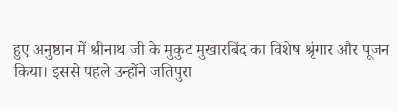हुए अनुष्ठान में श्रीनाथ जी के मुकुट मुखारबिंद का विशेष श्रृंगार और पूजन किया। इससे पहले उन्होंने जतिपुरा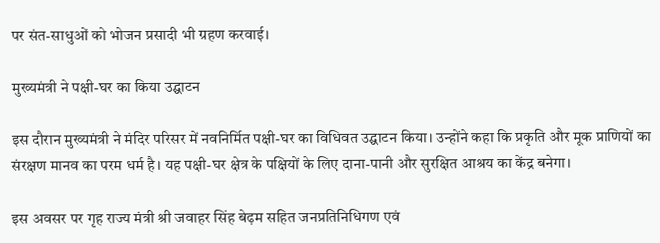पर संत-साधुओं को भोजन प्रसादी भी ग्रहण करवाई।

मुख्यमंत्री ने पक्षी-घर का किया उद्घाटन

इस दौरान मुख्यमंत्री ने मंदिर परिसर में नवनिर्मित पक्षी-घर का विधिवत उद्घाटन किया। उन्होंने कहा कि प्रकृति और मूक प्राणियों का संरक्षण मानव का परम धर्म है। यह पक्षी-घर क्षेत्र के पक्षियों के लिए दाना-पानी और सुरक्षित आश्रय का केंद्र बनेगा।

इस अवसर पर गृह राज्य मंत्री श्री जवाहर सिंह बेढ़म सहित जनप्रतिनिधिगण एवं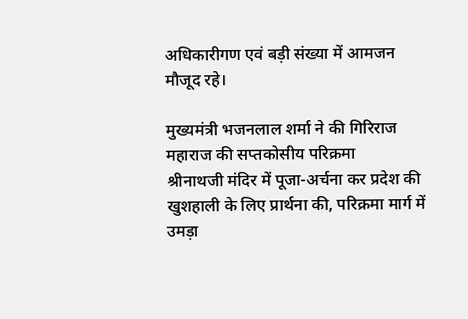अधिकारीगण एवं बड़ी संख्या में आमजन मौजूद रहे।

मुख्यमंत्री भजनलाल शर्मा ने की गिरिराज महाराज की सप्तकोसीय परिक्रमा
श्रीनाथजी मंदिर में पूजा-अर्चना कर प्रदेश की खुशहाली के लिए प्रार्थना की, परिक्रमा मार्ग में उमड़ा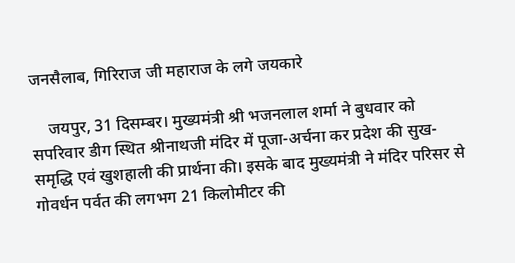जनसैलाब, गिरिराज जी महाराज के लगे जयकारे

    जयपुर, 31 दिसम्बर। मुख्यमंत्री श्री भजनलाल शर्मा ने बुधवार को सपरिवार डीग स्थित श्रीनाथजी मंदिर में पूजा-अर्चना कर प्रदेश की सुख-समृद्धि एवं खुशहाली की प्रार्थना की। इसके बाद मुख्यमंत्री ने मंदिर परिसर से गोवर्धन पर्वत की लगभग 21 किलोमीटर की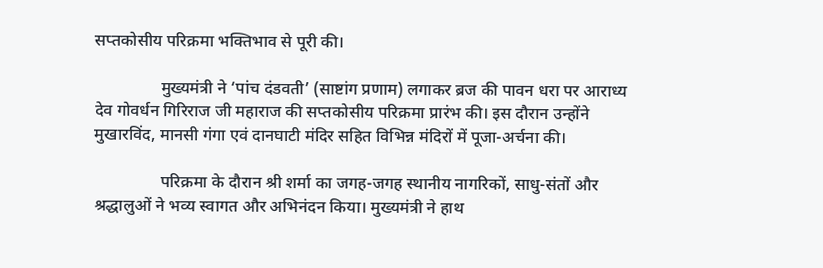सप्तकोसीय परिक्रमा भक्तिभाव से पूरी की।

                मुख्यमंत्री ने ‘पांच दंडवती’ (साष्टांग प्रणाम) लगाकर ब्रज की पावन धरा पर आराध्य देव गोवर्धन गिरिराज जी महाराज की सप्तकोसीय परिक्रमा प्रारंभ की। इस दौरान उन्होंने मुखारविंद, मानसी गंगा एवं दानघाटी मंदिर सहित विभिन्न मंदिरों में पूजा-अर्चना की।

                परिक्रमा के दौरान श्री शर्मा का जगह-जगह स्थानीय नागरिकों, साधु-संतों और श्रद्धालुओं ने भव्य स्वागत और अभिनंदन किया। मुख्यमंत्री ने हाथ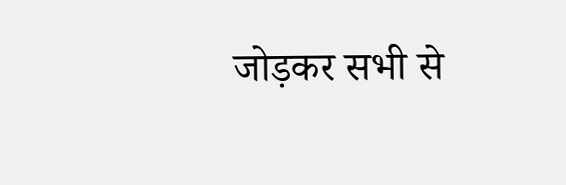जोड़कर सभी से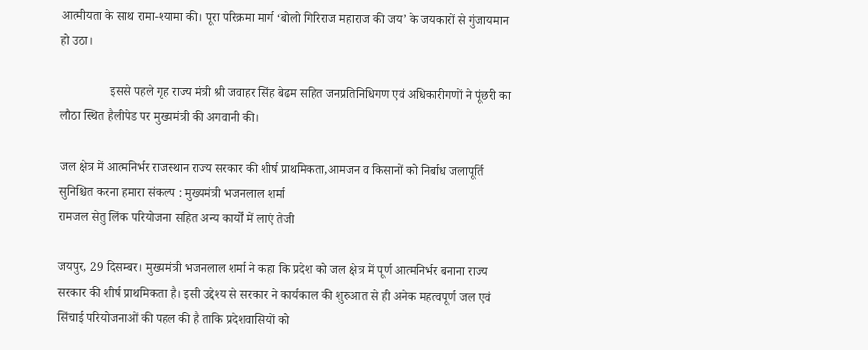आत्मीयता के साथ रामा-श्यामा की। पूरा परिक्रमा मार्ग ‘बोलो गिरिराज महाराज की जय’ के जयकारों से गुंजायमान हो उठा।

                इससे पहले गृह राज्य मंत्री श्री जवाहर सिंह बेढम सहित जनप्रतिनिधिगण एवं अधिकारीगणों ने पूंछरी का लौठा स्थित हैलीपेड पर मुख्यमंत्री की अगवानी की।

जल क्षेत्र में आत्मनिर्भर राजस्थान राज्य सरकार की शीर्ष प्राथमिकता,आमजन व किसानों को निर्बाध जलापूर्ति सुनिश्चित करना हमारा संकल्प : मुख्यमंत्री भजनलाल शर्मा
रामजल सेतु लिंक परियोजना सहित अन्य कार्यों में लाएं तेजी

जयपुर, 29 दिसम्बर। मुख्यमंत्री भजनलाल शर्मा ने कहा कि प्रदेश को जल क्षेत्र में पूर्ण आत्मनिर्भर बनाना राज्य सरकार की शीर्ष प्राथमिकता है। इसी उद्देश्य से सरकार ने कार्यकाल की शुरुआत से ही अनेक महत्वपूर्ण जल एवं सिंचाई परियोजनाओं की पहल की है ताकि प्रदेशवासियों को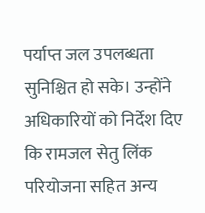पर्याप्त जल उपलब्धता सुनिश्चित हो सके। उन्होंने अधिकारियों को निर्देश दिए कि रामजल सेतु लिंक परियोजना सहित अन्य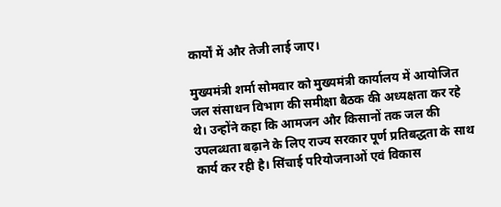कार्यों में और तेजी लाई जाए।

मुख्यमंत्री शर्मा सोमवार को मुख्यमंत्री कार्यालय में आयोजित जल संसाधन विभाग की समीक्षा बैठक की अध्यक्षता कर रहे थे। उन्होंने कहा कि आमजन और किसानों तक जल की उपलब्धता बढ़ाने के लिए राज्य सरकार पूर्ण प्रतिबद्धता के साथ कार्य कर रही है। सिंचाई परियोजनाओं एवं विकास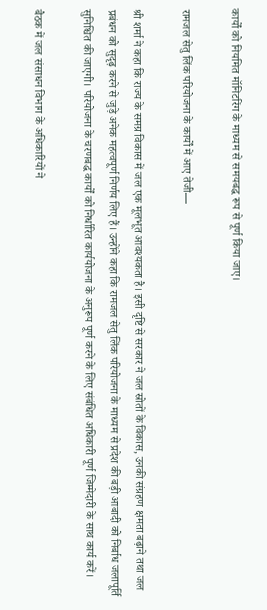कार्यों को नियमित मॉनिटरिंग के माध्यम से समयबद्ध रूप से पूर्ण किया जाए।

रामजल सेतु लिंक परियोजना के कार्यों में आए तेजी—

श्री शर्मा ने कहा कि राज्य के समग्र विकास में जल एक मूलभूत आवश्यकता है। इसी दृष्टि से सरकार ने जल स्रोतों के विकास, उनकी संग्रहण क्षमता बढ़ाने तथा जल प्रबंधन को सुदृढ़ करने से जुड़े अनेक महत्वपूर्ण निर्णय लिए हैं। उन्होंने कहा कि रामजल सेतु लिंक परियोजना के माध्यम से प्रदेश की बड़ी आबादी को निर्बाध जलापूर्ति सुनिश्चित की जाएगी। परियोजना के चरणबद्ध कार्यों को निर्धारित कार्ययोजना के अनुरूप पूर्ण करने के लिए संबंधित अधिकारी पूर्ण जिम्मेदारी के साथ कार्य करें।

बैठक में जल संसाधन विभाग के अधिकारियों ने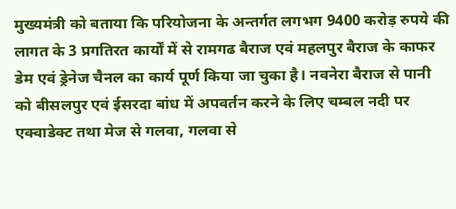मुख्यमंत्री को बताया कि परियोजना के अन्तर्गत लगभग 9400 करोड़ रुपये की लागत के 3 प्रगतिरत कार्यों में से रामगढ बैराज एवं महलपुर बैराज के काफर डेम एवं ड्रेनेज चैनल का कार्य पूर्ण किया जा चुका है। नवनेरा बैराज से पानी को बीसलपुर एवं ईसरदा बांध में अपवर्तन करने के लिए चम्बल नदी पर एक्वाडेक्ट तथा मेज से गलवा, गलवा से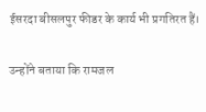ईसरदा बीसलपुर फीडर के कार्य भी प्रगतिरत हैं।

उन्होंने बताया कि रामजल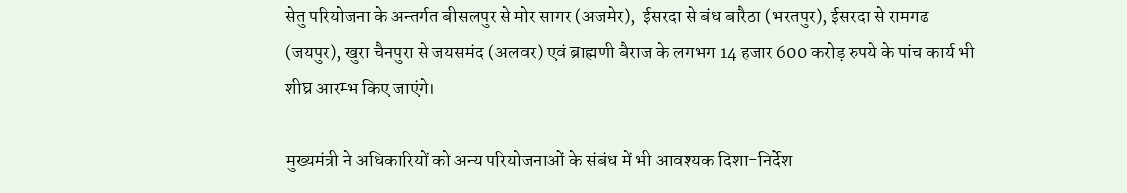सेतु परियोजना के अन्तर्गत बीसलपुर से मोर सागर (अजमेर),  ईसरदा से बंध बारैठा (भरतपुर), ईसरदा से रामगढ (जयपुर), खुरा चैनपुरा से जयसमंद (अलवर) एवं ब्राह्मणी बैराज के लगभग 14 हजार 600 करोड़ रुपये के पांच कार्य भी शीघ्र आरम्भ किए जाएंगे।

मुख्यमंत्री ने अधिकारियों को अन्य परियोजनाओं के संबंध में भी आवश्यक दिशा-निर्देश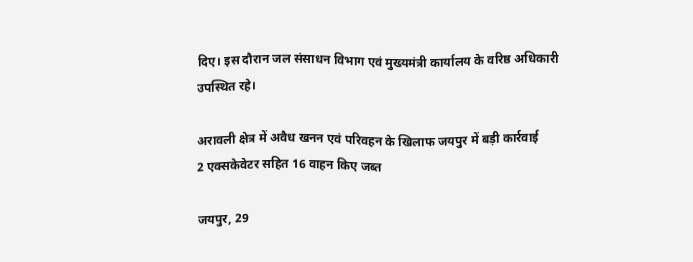दिए। इस दौरान जल संसाधन विभाग एवं मुख्यमंत्री कार्यालय के वरिष्ठ अधिकारी उपस्थित रहे।

अरावली क्षेत्र में अवैध खनन एवं परिवहन के खिलाफ जयपुर में बड़ी कार्रवाई
2 एक्सकेवेटर सहित 16 वाहन किए जब्त

जयपुर, 29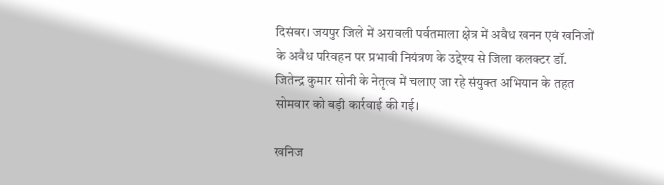दिसंबर। जयपुर जिले में अरावली पर्वतमाला क्षेत्र में अवैध खनन एवं खनिजों के अवैध परिवहन पर प्रभावी नियंत्रण के उद्देश्य से जिला कलक्टर डॉ. जितेन्द्र कुमार सोनी के नेतृत्व में चलाए जा रहे संयुक्त अभियान के तहत सोमवार को बड़ी कार्रवाई की गई।

खनिज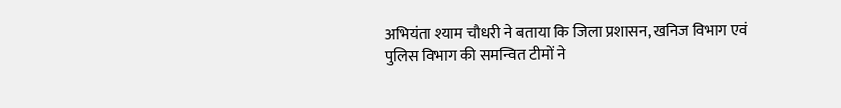अभियंता श्याम चौधरी ने बताया कि जिला प्रशासन, खनिज विभाग एवं पुलिस विभाग की समन्वित टीमों ने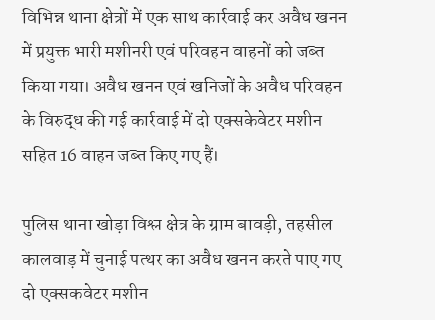विभिन्न थाना क्षेत्रों में एक साथ कार्रवाई कर अवैध खनन में प्रयुक्त भारी मशीनरी एवं परिवहन वाहनों को जब्त किया गया। अवैध खनन एवं खनिजों के अवैध परिवहन के विरुद्ध की गई कार्रवाई में दो एक्सकेवेटर मशीन सहित 16 वाहन जब्त किए गए हैं।

पुलिस थाना खोड़ा विश्ल क्षेत्र के ग्राम बावड़ी, तहसील कालवाड़ में चुनाई पत्थर का अवैध खनन करते पाए गए दो एक्सकवेटर मशीन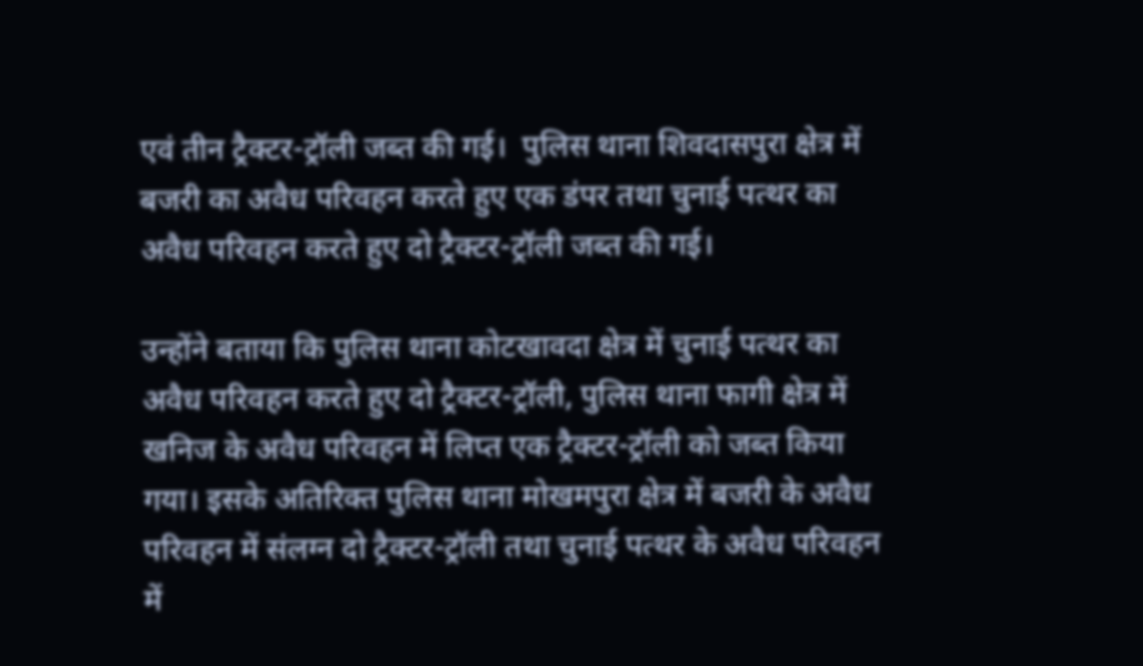एवं तीन ट्रैक्टर-ट्रॉली जब्त की गई।  पुलिस थाना शिवदासपुरा क्षेत्र में बजरी का अवैध परिवहन करते हुए एक डंपर तथा चुनाई पत्थर का अवैध परिवहन करते हुए दो ट्रैक्टर-ट्रॉली जब्त की गई।

उन्होंने बताया कि पुलिस थाना कोटखावदा क्षेत्र में चुनाई पत्थर का अवैध परिवहन करते हुए दो ट्रैक्टर-ट्रॉली, पुलिस थाना फागी क्षेत्र में खनिज के अवैध परिवहन में लिप्त एक ट्रैक्टर-ट्रॉली को जब्त किया गया। इसके अतिरिक्त पुलिस थाना मोखमपुरा क्षेत्र में बजरी के अवैध परिवहन में संलग्न दो ट्रैक्टर-ट्रॉली तथा चुनाई पत्थर के अवैध परिवहन में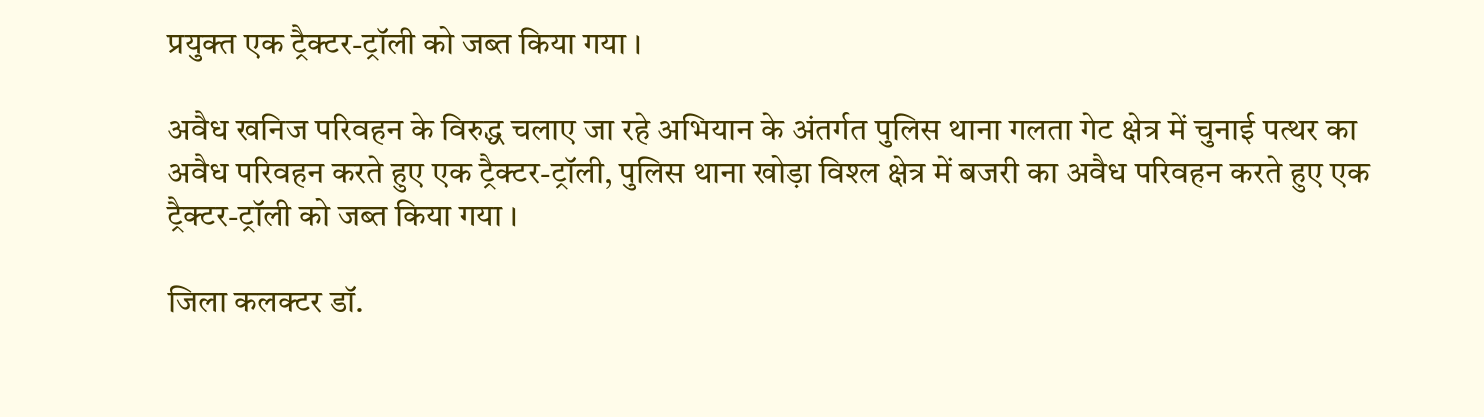प्रयुक्त एक ट्रैक्टर-ट्रॉली को जब्त किया गया ।

अवैध खनिज परिवहन के विरुद्ध चलाए जा रहे अभियान के अंतर्गत पुलिस थाना गलता गेट क्षेत्र में चुनाई पत्थर का अवैध परिवहन करते हुए एक ट्रैक्टर-ट्रॉली, पुलिस थाना खोड़ा विश्ल क्षेत्र में बजरी का अवैध परिवहन करते हुए एक ट्रैक्टर-ट्रॉली को जब्त किया गया ।

जिला कलक्टर डॉ.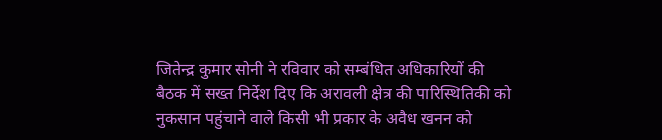जितेन्द्र कुमार सोनी ने रविवार को सम्बंधित अधिकारियों की बैठक में सख्त निर्देश दिए कि अरावली क्षेत्र की पारिस्थितिकी को नुकसान पहुंचाने वाले किसी भी प्रकार के अवैध खनन को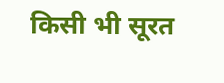किसी भी सूरत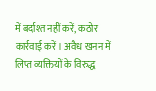में बर्दाश्त नहीं करें, कठोर कार्रवाई करें। अवैध खनन में लिप्त व्यक्तियों के विरुद्ध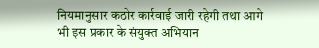नियमानुसार कठोर कार्रवाई जारी रहेगी तथा आगे भी इस प्रकार के संयुक्त अभियान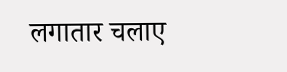लगातार चलाए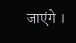जाएंगे ।